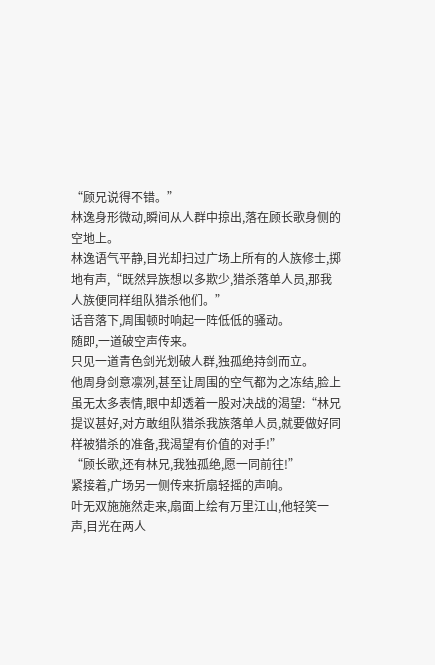“顾兄说得不错。”
林逸身形微动,瞬间从人群中掠出,落在顾长歌身侧的空地上。
林逸语气平静,目光却扫过广场上所有的人族修士,掷地有声,“既然异族想以多欺少,猎杀落单人员,那我人族便同样组队猎杀他们。”
话音落下,周围顿时响起一阵低低的骚动。
随即,一道破空声传来。
只见一道青色剑光划破人群,独孤绝持剑而立。
他周身剑意凛冽,甚至让周围的空气都为之冻结,脸上虽无太多表情,眼中却透着一股对决战的渴望:“林兄提议甚好,对方敢组队猎杀我族落单人员,就要做好同样被猎杀的准备,我渴望有价值的对手!”
“顾长歌,还有林兄,我独孤绝,愿一同前往!”
紧接着,广场另一侧传来折扇轻摇的声响。
叶无双施施然走来,扇面上绘有万里江山,他轻笑一声,目光在两人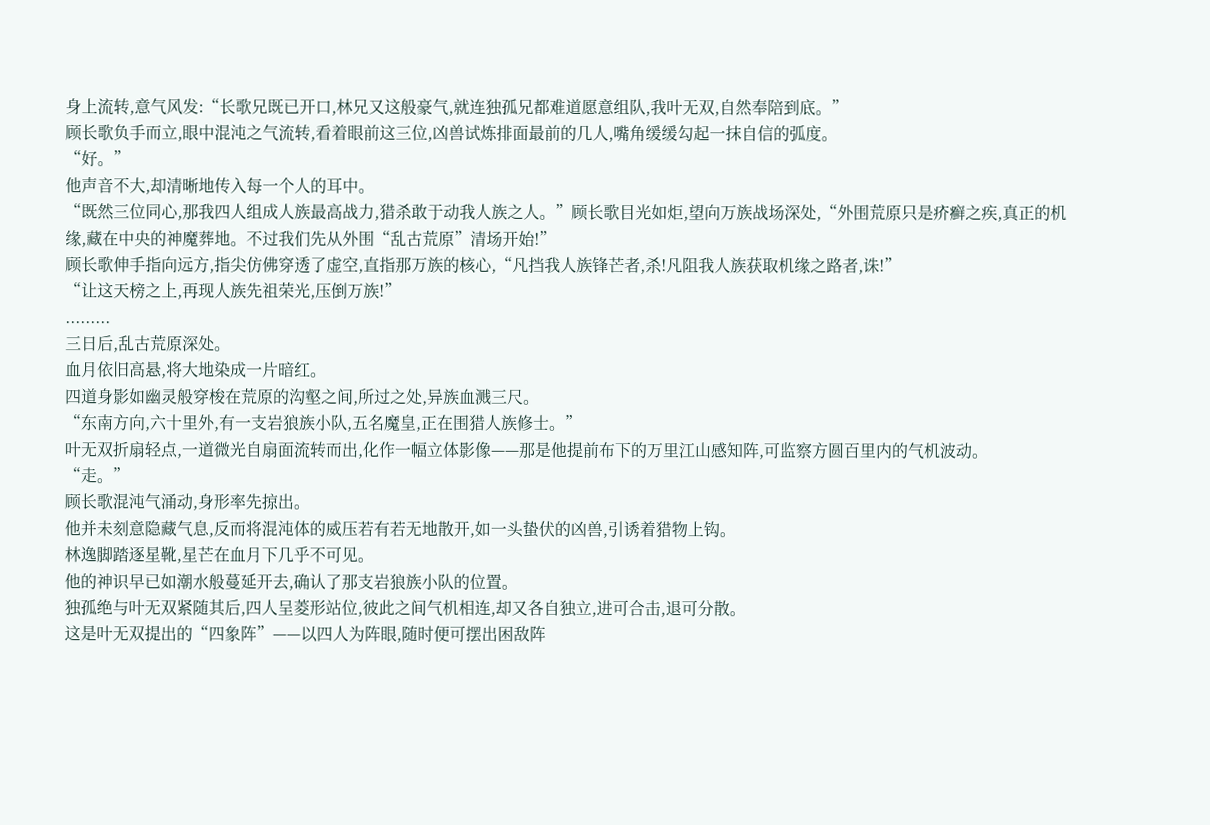身上流转,意气风发:“长歌兄既已开口,林兄又这般豪气,就连独孤兄都难道愿意组队,我叶无双,自然奉陪到底。”
顾长歌负手而立,眼中混沌之气流转,看着眼前这三位,凶兽试炼排面最前的几人,嘴角缓缓勾起一抹自信的弧度。
“好。”
他声音不大,却清晰地传入每一个人的耳中。
“既然三位同心,那我四人组成人族最高战力,猎杀敢于动我人族之人。”顾长歌目光如炬,望向万族战场深处,“外围荒原只是疥癣之疾,真正的机缘,藏在中央的神魔葬地。不过我们先从外围“乱古荒原”清场开始!”
顾长歌伸手指向远方,指尖仿佛穿透了虚空,直指那万族的核心,“凡挡我人族锋芒者,杀!凡阻我人族获取机缘之路者,诛!”
“让这天榜之上,再现人族先祖荣光,压倒万族!”
.........
三日后,乱古荒原深处。
血月依旧高悬,将大地染成一片暗红。
四道身影如幽灵般穿梭在荒原的沟壑之间,所过之处,异族血溅三尺。
“东南方向,六十里外,有一支岩狼族小队,五名魔皇,正在围猎人族修士。”
叶无双折扇轻点,一道微光自扇面流转而出,化作一幅立体影像——那是他提前布下的万里江山感知阵,可监察方圆百里内的气机波动。
“走。”
顾长歌混沌气涌动,身形率先掠出。
他并未刻意隐藏气息,反而将混沌体的威压若有若无地散开,如一头蛰伏的凶兽,引诱着猎物上钩。
林逸脚踏逐星靴,星芒在血月下几乎不可见。
他的神识早已如潮水般蔓延开去,确认了那支岩狼族小队的位置。
独孤绝与叶无双紧随其后,四人呈菱形站位,彼此之间气机相连,却又各自独立,进可合击,退可分散。
这是叶无双提出的“四象阵”——以四人为阵眼,随时便可摆出困敌阵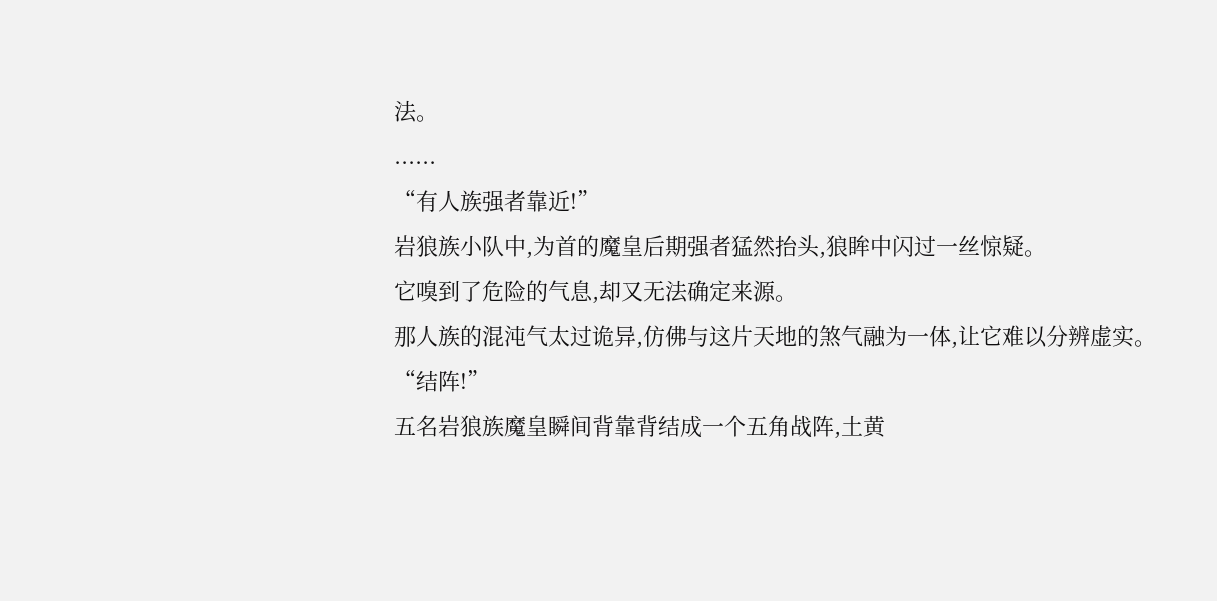法。
......
“有人族强者靠近!”
岩狼族小队中,为首的魔皇后期强者猛然抬头,狼眸中闪过一丝惊疑。
它嗅到了危险的气息,却又无法确定来源。
那人族的混沌气太过诡异,仿佛与这片天地的煞气融为一体,让它难以分辨虚实。
“结阵!”
五名岩狼族魔皇瞬间背靠背结成一个五角战阵,土黄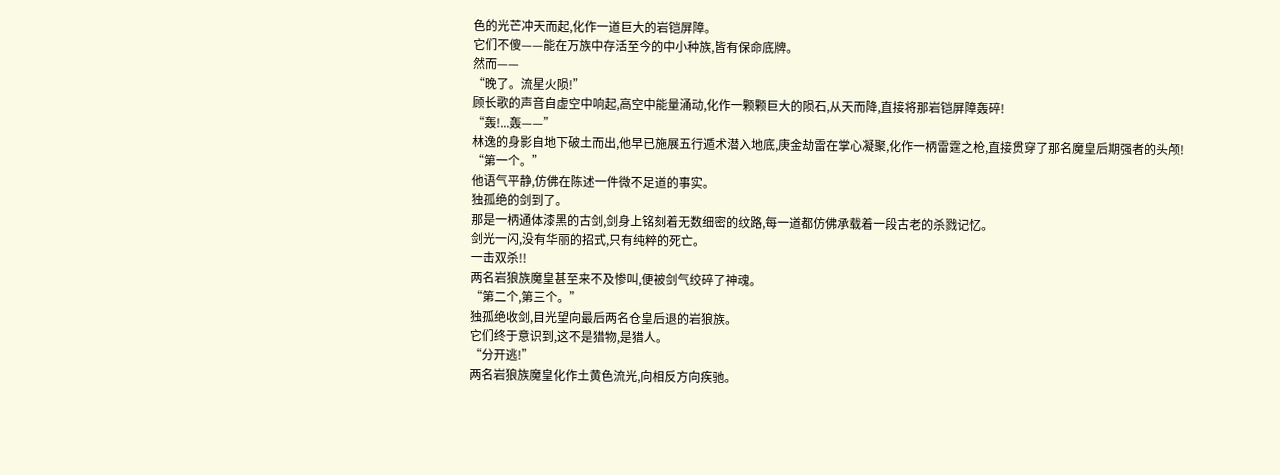色的光芒冲天而起,化作一道巨大的岩铠屏障。
它们不傻——能在万族中存活至今的中小种族,皆有保命底牌。
然而——
“晚了。流星火陨!”
顾长歌的声音自虚空中响起,高空中能量涌动,化作一颗颗巨大的陨石,从天而降,直接将那岩铠屏障轰碎!
“轰!...轰——”
林逸的身影自地下破土而出,他早已施展五行遁术潜入地底,庚金劫雷在掌心凝聚,化作一柄雷霆之枪,直接贯穿了那名魔皇后期强者的头颅!
“第一个。”
他语气平静,仿佛在陈述一件微不足道的事实。
独孤绝的剑到了。
那是一柄通体漆黑的古剑,剑身上铭刻着无数细密的纹路,每一道都仿佛承载着一段古老的杀戮记忆。
剑光一闪,没有华丽的招式,只有纯粹的死亡。
一击双杀!!
两名岩狼族魔皇甚至来不及惨叫,便被剑气绞碎了神魂。
“第二个,第三个。”
独孤绝收剑,目光望向最后两名仓皇后退的岩狼族。
它们终于意识到,这不是猎物,是猎人。
“分开逃!”
两名岩狼族魔皇化作土黄色流光,向相反方向疾驰。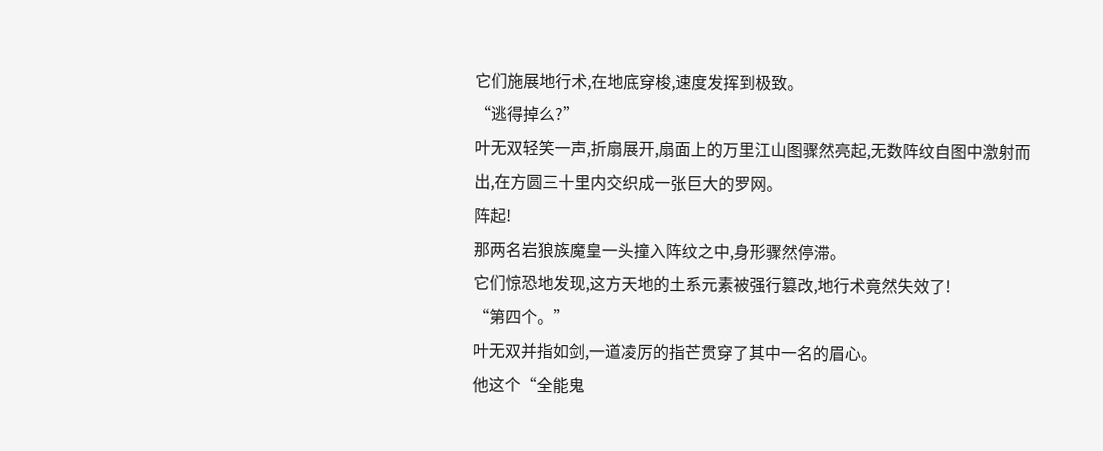它们施展地行术,在地底穿梭,速度发挥到极致。
“逃得掉么?”
叶无双轻笑一声,折扇展开,扇面上的万里江山图骤然亮起,无数阵纹自图中激射而出,在方圆三十里内交织成一张巨大的罗网。
阵起!
那两名岩狼族魔皇一头撞入阵纹之中,身形骤然停滞。
它们惊恐地发现,这方天地的土系元素被强行篡改,地行术竟然失效了!
“第四个。”
叶无双并指如剑,一道凌厉的指芒贯穿了其中一名的眉心。
他这个“全能鬼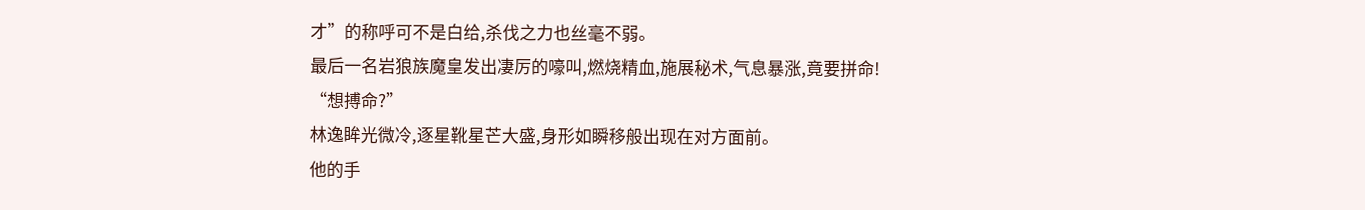才”的称呼可不是白给,杀伐之力也丝毫不弱。
最后一名岩狼族魔皇发出凄厉的嚎叫,燃烧精血,施展秘术,气息暴涨,竟要拼命!
“想搏命?”
林逸眸光微冷,逐星靴星芒大盛,身形如瞬移般出现在对方面前。
他的手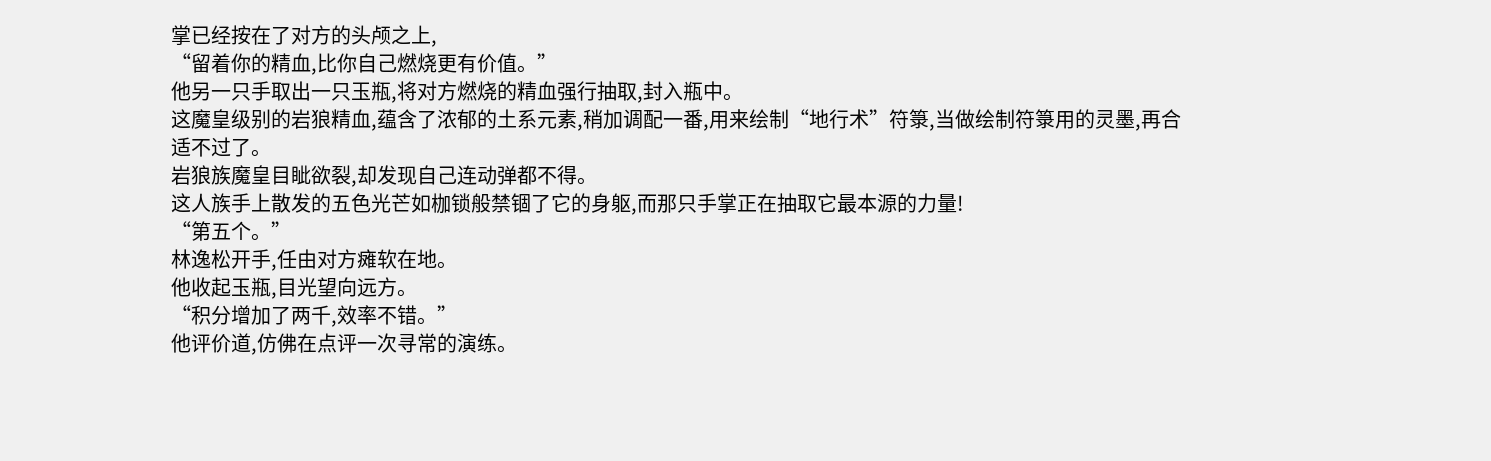掌已经按在了对方的头颅之上,
“留着你的精血,比你自己燃烧更有价值。”
他另一只手取出一只玉瓶,将对方燃烧的精血强行抽取,封入瓶中。
这魔皇级别的岩狼精血,蕴含了浓郁的土系元素,稍加调配一番,用来绘制“地行术”符箓,当做绘制符箓用的灵墨,再合适不过了。
岩狼族魔皇目眦欲裂,却发现自己连动弹都不得。
这人族手上散发的五色光芒如枷锁般禁锢了它的身躯,而那只手掌正在抽取它最本源的力量!
“第五个。”
林逸松开手,任由对方瘫软在地。
他收起玉瓶,目光望向远方。
“积分增加了两千,效率不错。”
他评价道,仿佛在点评一次寻常的演练。